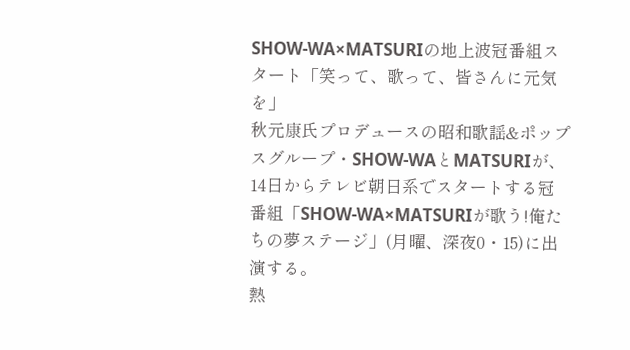SHOW-WA×MATSURIの地上波冠番組スタート「笑って、歌って、皆さんに元気を」
秋元康氏プロデュースの昭和歌謡&ポップスグループ・SHOW-WAとMATSURIが、14日からテレビ朝日系でスタートする冠番組「SHOW-WA×MATSURIが歌う!俺たちの夢ステージ」(月曜、深夜0・15)に出演する。
熱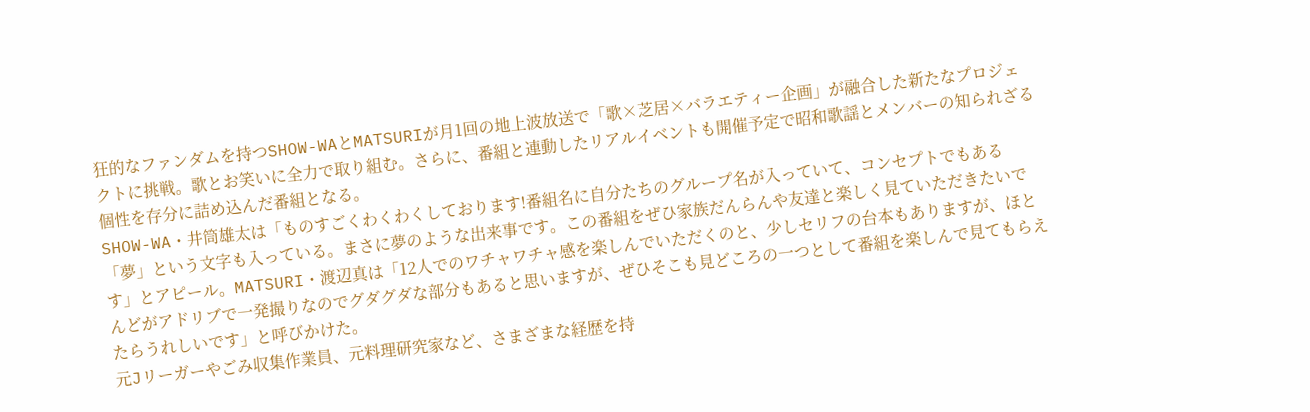狂的なファンダムを持つSHOW-WAとMATSURIが月1回の地上波放送で「歌×芝居×バラエティー企画」が融合した新たなプロジェクトに挑戦。歌とお笑いに全力で取り組む。さらに、番組と連動したリアルイベントも開催予定で昭和歌謡とメンバーの知られざる個性を存分に詰め込んだ番組となる。
SHOW-WA・井筒雄太は「ものすごくわくわくしております!番組名に自分たちのグループ名が入っていて、コンセプトでもある「夢」という文字も入っている。まさに夢のような出来事です。この番組をぜひ家族だんらんや友達と楽しく見ていただきたいです」とアピール。MATSURI・渡辺真は「12人でのワチャワチャ感を楽しんでいただくのと、少しセリフの台本もありますが、ほとんどがアドリブで一発撮りなのでグダグダな部分もあると思いますが、ぜひそこも見どころの一つとして番組を楽しんで見てもらえたらうれしいです」と呼びかけた。
元Jリーガーやごみ収集作業員、元料理研究家など、さまざまな経歴を持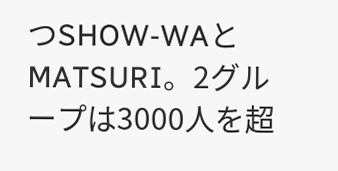つSHOW-WAとMATSURI。2グループは3000人を超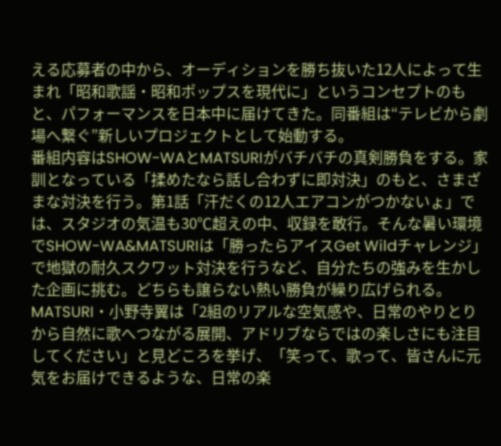える応募者の中から、オーディションを勝ち抜いた12人によって生まれ「昭和歌謡・昭和ポップスを現代に」というコンセプトのもと、パフォーマンスを日本中に届けてきた。同番組は“テレビから劇場へ繋ぐ”新しいプロジェクトとして始動する。
番組内容はSHOW-WAとMATSURIがバチバチの真剣勝負をする。家訓となっている「揉めたなら話し合わずに即対決」のもと、さまざまな対決を行う。第1話「汗だくの12人エアコンがつかないょ」では、スタジオの気温も30℃超えの中、収録を敢行。そんな暑い環境でSHOW-WA&MATSURIは「勝ったらアイスGet Wildチャレンジ」で地獄の耐久スクワット対決を行うなど、自分たちの強みを生かした企画に挑む。どちらも譲らない熱い勝負が繰り広げられる。
MATSURI・小野寺翼は「2組のリアルな空気感や、日常のやりとりから自然に歌へつながる展開、アドリブならではの楽しさにも注目してください」と見どころを挙げ、「笑って、歌って、皆さんに元気をお届けできるような、日常の楽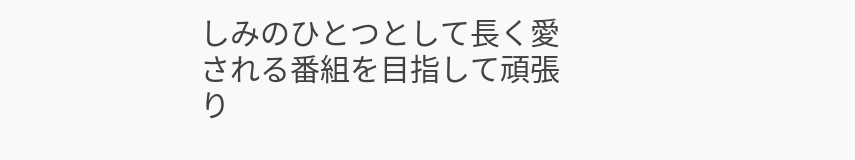しみのひとつとして長く愛される番組を目指して頑張り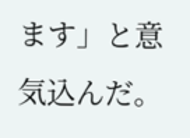ます」と意気込んだ。